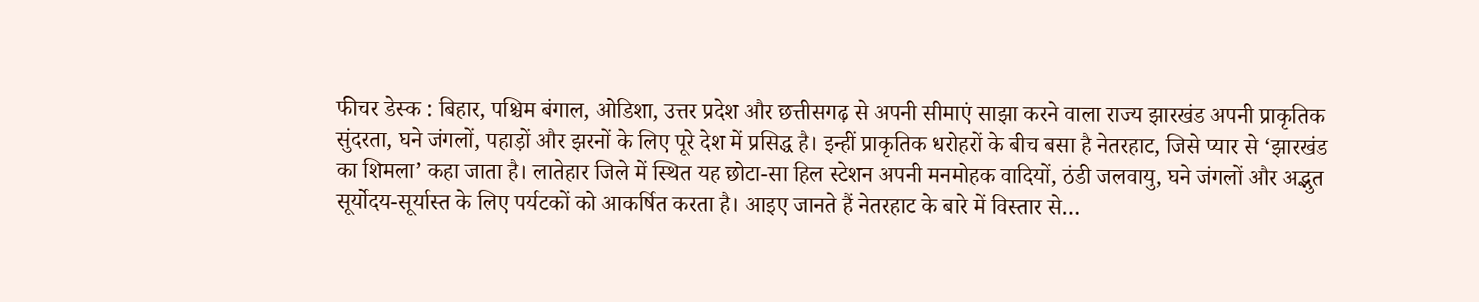फीचर डेस्क : बिहार, पश्चिम बंगाल, ओडिशा, उत्तर प्रदेश और छत्तीसगढ़ से अपनी सीमाएं साझा करने वाला राज्य झारखंड अपनी प्राकृतिक सुंदरता, घने जंगलों, पहाड़ों और झरनों के लिए पूरे देश में प्रसिद्ध है। इन्हीं प्राकृतिक धरोहरों के बीच बसा है नेतरहाट, जिसे प्यार से ‘झारखंड का शिमला’ कहा जाता है। लातेहार जिले में स्थित यह छोटा-सा हिल स्टेशन अपनी मनमोहक वादियों, ठंडी जलवायु, घने जंगलों और अद्भुत सूर्योदय-सूर्यास्त के लिए पर्यटकों को आकर्षित करता है। आइए जानते हैं नेतरहाट के बारे में विस्तार से…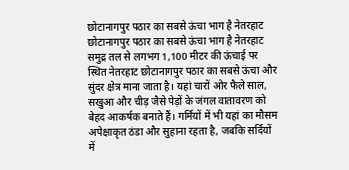छोटानागपुर पठार का सबसे ऊंचा भाग है नेतरहाट
छोटानागपुर पठार का सबसे ऊंचा भाग है नेतरहाट
समुद्र तल से लगभग 1,100 मीटर की ऊंचाई पर स्थित नेतरहाट छोटानागपुर पठार का सबसे ऊंचा और सुंदर क्षेत्र माना जाता है। यहां चारों ओर फैले साल, सखुआ और चीड़ जैसे पेड़ों के जंगल वातावरण को बेहद आकर्षक बनाते हैं। गर्मियों में भी यहां का मौसम अपेक्षाकृत ठंडा और सुहाना रहता है, जबकि सर्दियों में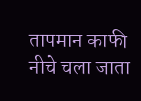तापमान काफी नीचे चला जाता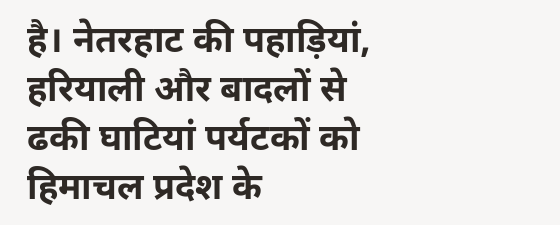है। नेतरहाट की पहाड़ियां, हरियाली और बादलों से ढकी घाटियां पर्यटकों को हिमाचल प्रदेश के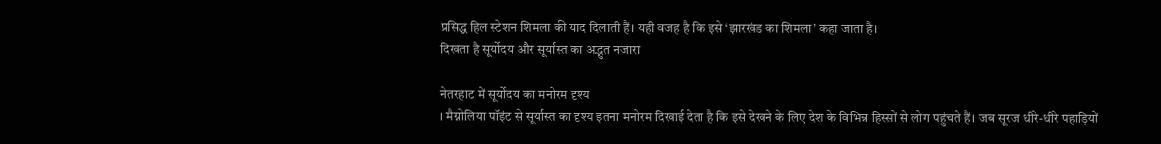प्रसिद्ध हिल स्टेशन शिमला की याद दिलाती हैं। यही वजह है कि इसे ‘झारखंड का शिमला’ कहा जाता है।
दिखता है सूर्योदय और सूर्यास्त का अद्भुत नजारा

नेतरहाट में सूर्योदय का मनोरम दृश्य
। मैग्नोलिया पॉइंट से सूर्यास्त का दृश्य इतना मनोरम दिखाई देता है कि इसे देखने के लिए देश के विभिन्न हिस्सों से लोग पहुंचते हैं। जब सूरज धीरे-धीरे पहाड़ियों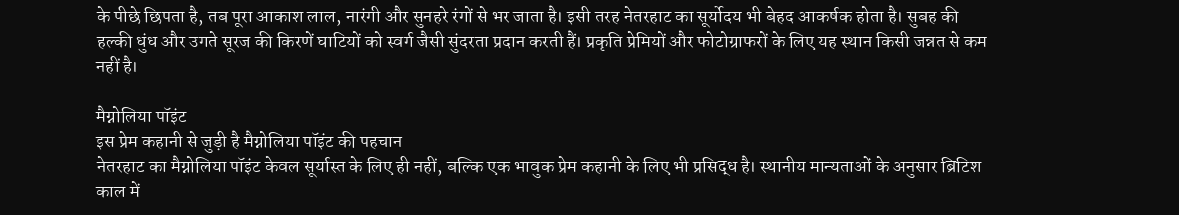के पीछे छिपता है, तब पूरा आकाश लाल, नारंगी और सुनहरे रंगों से भर जाता है। इसी तरह नेतरहाट का सूर्योदय भी बेहद आकर्षक होता है। सुबह की हल्की धुंध और उगते सूरज की किरणें घाटियों को स्वर्ग जैसी सुंदरता प्रदान करती हैं। प्रकृति प्रेमियों और फोटोग्राफरों के लिए यह स्थान किसी जन्नत से कम नहीं है।

मैग्नोलिया पॉइंट
इस प्रेम कहानी से जुड़ी है मैग्नोलिया पॉइंट की पहचान
नेतरहाट का मैग्नोलिया पॉइंट केवल सूर्यास्त के लिए ही नहीं, बल्कि एक भावुक प्रेम कहानी के लिए भी प्रसिद्ध है। स्थानीय मान्यताओं के अनुसार ब्रिटिश काल में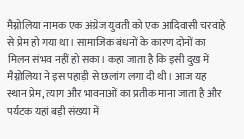मैग्नोलिया नामक एक अंग्रेज युवती को एक आदिवासी चरवाहे से प्रेम हो गया था। सामाजिक बंधनों के कारण दोनों का मिलन संभव नहीं हो सका। कहा जाता है कि इसी दुख में मैग्नोलिया ने इस पहाड़ी से छलांग लगा दी थी। आज यह स्थान प्रेम, त्याग और भावनाओं का प्रतीक माना जाता है और पर्यटक यहां बड़ी संख्या में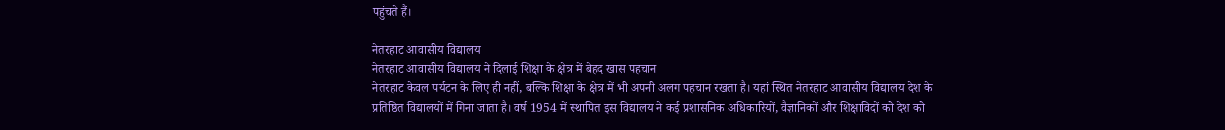पहुंचते हैं।

नेतरहाट आवासीय विद्यालय
नेतरहाट आवासीय विद्यालय ने दिलाई शिक्षा के क्षेत्र में बेहद खास पहचान
नेतरहाट केवल पर्यटन के लिए ही नहीं, बल्कि शिक्षा के क्षेत्र में भी अपनी अलग पहचान रखता है। यहां स्थित नेतरहाट आवासीय विद्यालय देश के प्रतिष्ठित विद्यालयों में गिना जाता है। वर्ष 1954 में स्थापित इस विद्यालय ने कई प्रशासनिक अधिकारियों, वैज्ञानिकों और शिक्षाविदों को देश को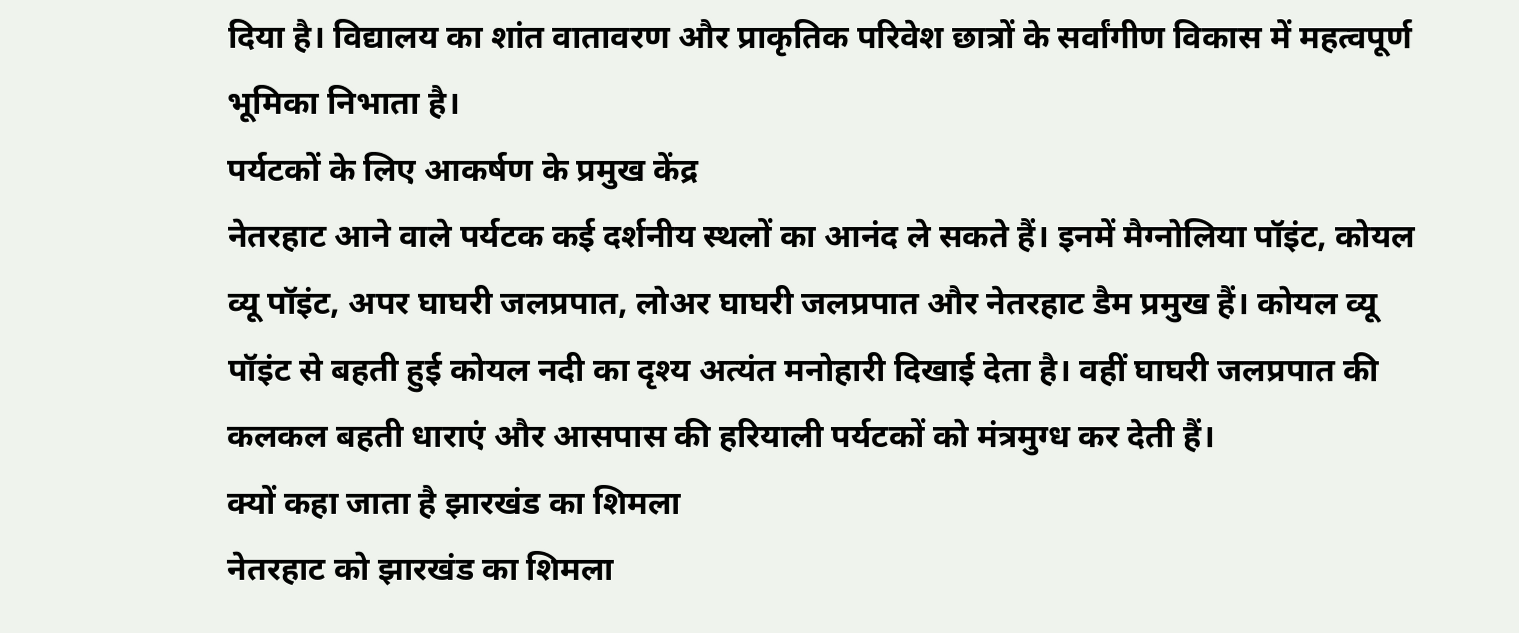दिया है। विद्यालय का शांत वातावरण और प्राकृतिक परिवेश छात्रों के सर्वांगीण विकास में महत्वपूर्ण भूमिका निभाता है।
पर्यटकों के लिए आकर्षण के प्रमुख केंद्र
नेतरहाट आने वाले पर्यटक कई दर्शनीय स्थलों का आनंद ले सकते हैं। इनमें मैग्नोलिया पॉइंट, कोयल व्यू पॉइंट, अपर घाघरी जलप्रपात, लोअर घाघरी जलप्रपात और नेतरहाट डैम प्रमुख हैं। कोयल व्यू पॉइंट से बहती हुई कोयल नदी का दृश्य अत्यंत मनोहारी दिखाई देता है। वहीं घाघरी जलप्रपात की कलकल बहती धाराएं और आसपास की हरियाली पर्यटकों को मंत्रमुग्ध कर देती हैं।
क्यों कहा जाता है झारखंड का शिमला
नेतरहाट को झारखंड का शिमला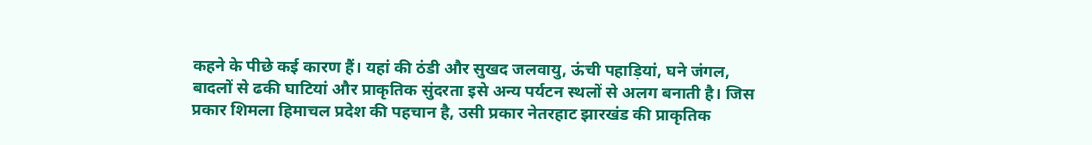कहने के पीछे कई कारण हैं। यहां की ठंडी और सुखद जलवायु, ऊंची पहाड़ियां, घने जंगल, बादलों से ढकी घाटियां और प्राकृतिक सुंदरता इसे अन्य पर्यटन स्थलों से अलग बनाती है। जिस प्रकार शिमला हिमाचल प्रदेश की पहचान है, उसी प्रकार नेतरहाट झारखंड की प्राकृतिक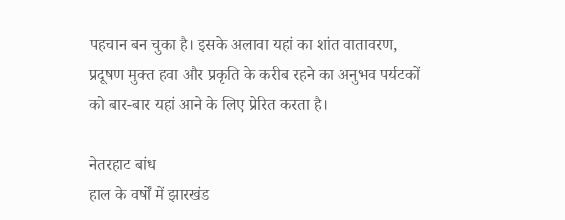पहचान बन चुका है। इसके अलावा यहां का शांत वातावरण, प्रदूषण मुक्त हवा और प्रकृति के करीब रहने का अनुभव पर्यटकों को बार-बार यहां आने के लिए प्रेरित करता है।

नेतरहाट बांध
हाल के वर्षों में झारखंड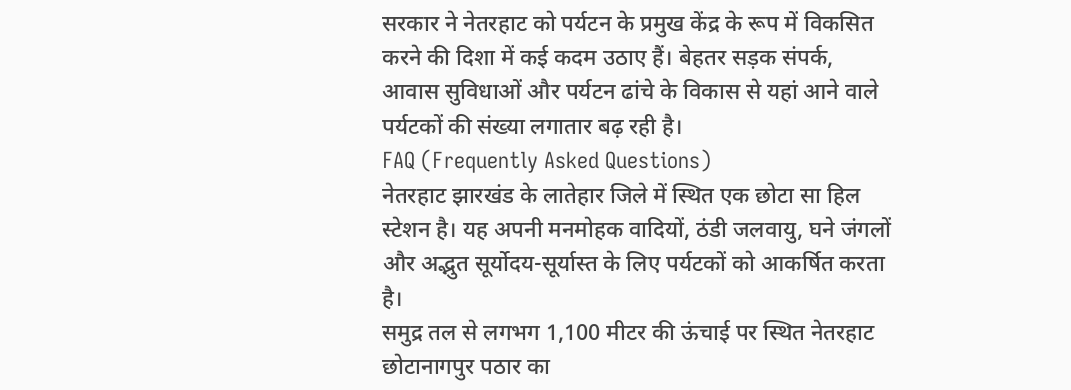सरकार ने नेतरहाट को पर्यटन के प्रमुख केंद्र के रूप में विकसित करने की दिशा में कई कदम उठाए हैं। बेहतर सड़क संपर्क, आवास सुविधाओं और पर्यटन ढांचे के विकास से यहां आने वाले पर्यटकों की संख्या लगातार बढ़ रही है।
FAQ (Frequently Asked Questions)
नेतरहाट झारखंड के लातेहार जिले में स्थित एक छोटा सा हिल स्टेशन है। यह अपनी मनमोहक वादियों, ठंडी जलवायु, घने जंगलों और अद्भुत सूर्योदय-सूर्यास्त के लिए पर्यटकों को आकर्षित करता है।
समुद्र तल से लगभग 1,100 मीटर की ऊंचाई पर स्थित नेतरहाट छोटानागपुर पठार का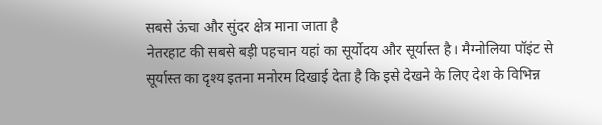सबसे ऊंचा और सुंदर क्षेत्र माना जाता है
नेतरहाट की सबसे बड़ी पहचान यहां का सूर्योदय और सूर्यास्त है। मैग्नोलिया पॉइंट से सूर्यास्त का दृश्य इतना मनोरम दिखाई देता है कि इसे देखने के लिए देश के विभिन्न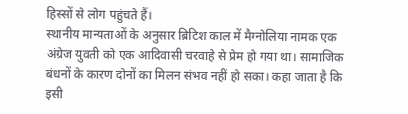हिस्सों से लोग पहुंचते हैं।
स्थानीय मान्यताओं के अनुसार ब्रिटिश काल में मैग्नोलिया नामक एक अंग्रेज युवती को एक आदिवासी चरवाहे से प्रेम हो गया था। सामाजिक बंधनों के कारण दोनों का मिलन संभव नहीं हो सका। कहा जाता है कि इसी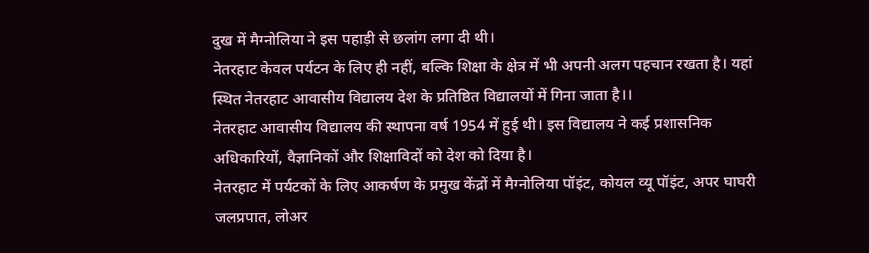दुख में मैग्नोलिया ने इस पहाड़ी से छलांग लगा दी थी।
नेतरहाट केवल पर्यटन के लिए ही नहीं, बल्कि शिक्षा के क्षेत्र में भी अपनी अलग पहचान रखता है। यहां स्थित नेतरहाट आवासीय विद्यालय देश के प्रतिष्ठित विद्यालयों में गिना जाता है।।
नेतरहाट आवासीय विद्यालय की स्थापना वर्ष 1954 में हुई थी। इस विद्यालय ने कई प्रशासनिक अधिकारियों, वैज्ञानिकों और शिक्षाविदों को देश को दिया है।
नेतरहाट में पर्यटकों के लिए आकर्षण के प्रमुख केंद्रों में मैग्नोलिया पॉइंट, कोयल व्यू पॉइंट, अपर घाघरी जलप्रपात, लोअर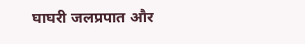घाघरी जलप्रपात और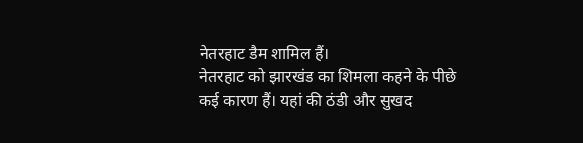नेतरहाट डैम शामिल हैं।
नेतरहाट को झारखंड का शिमला कहने के पीछे कई कारण हैं। यहां की ठंडी और सुखद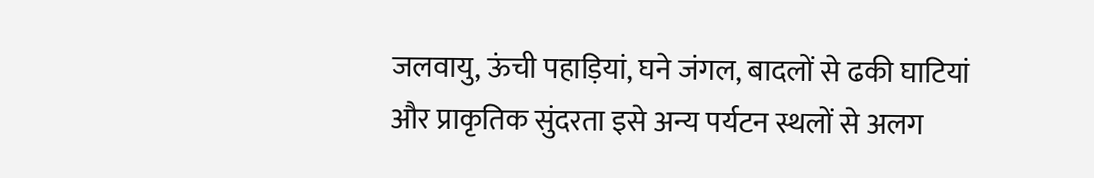जलवायु, ऊंची पहाड़ियां, घने जंगल, बादलों से ढकी घाटियां और प्राकृतिक सुंदरता इसे अन्य पर्यटन स्थलों से अलग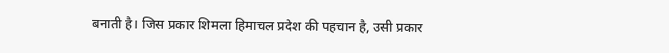बनाती है। जिस प्रकार शिमला हिमाचल प्रदेश की पहचान है, उसी प्रकार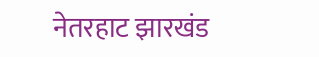नेतरहाट झारखंड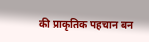की प्राकृतिक पहचान बन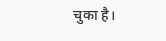चुका है।